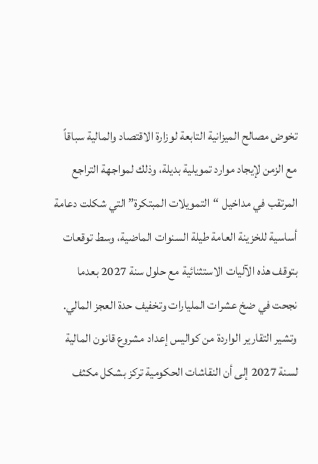تخوض مصالح الميزانية التابعة لوزارة الاقتصاد والمالية سباقاً مع الزمن لإيجاد موارد تمويلية بديلة، وذلك لمواجهة التراجع المرتقب في مداخيل “التمويلات المبتكرة” التي شكلت دعامة أساسية للخزينة العامة طيلة السنوات الماضية، وسط توقعات بتوقف هذه الآليات الاستثنائية مع حلول سنة 2027 بعدما نجحت في ضخ عشرات المليارات وتخفيف حدة العجز المالي.
وتشير التقارير الواردة من كواليس إعداد مشروع قانون المالية لسنة 2027 إلى أن النقاشات الحكومية تركز بشكل مكثف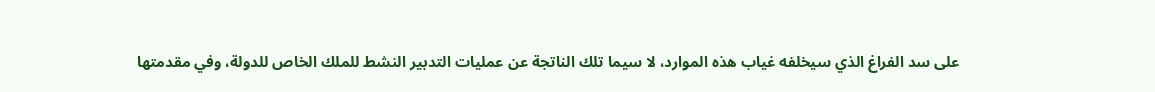على سد الفراغ الذي سيخلفه غياب هذه الموارد، لا سيما تلك الناتجة عن عمليات التدبير النشط للملك الخاص للدولة، وفي مقدمتها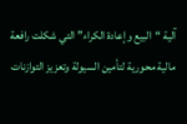آلية “البيع وإعادة الكراء” التي شكلت رافعة مالية محورية لتأمين السيولة وتعزيز التوازنات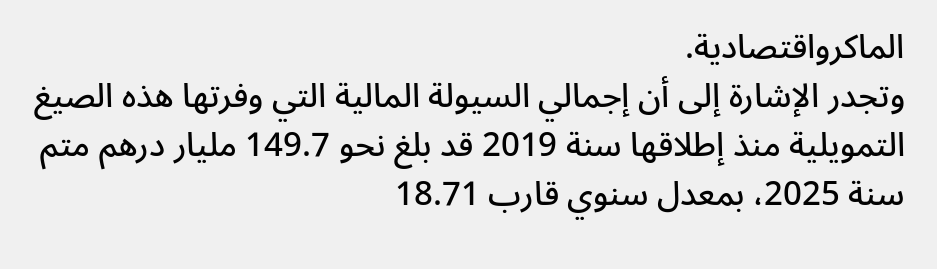الماكرواقتصادية.
وتجدر الإشارة إلى أن إجمالي السيولة المالية التي وفرتها هذه الصيغ التمويلية منذ إطلاقها سنة 2019 قد بلغ نحو 149.7 مليار درهم متم سنة 2025، بمعدل سنوي قارب 18.71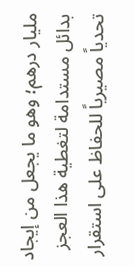مليار درهم؛ وهو ما يجعل من إيجاد بدائل مستدامة لتغطية هذا العجز تحدياً مصيرياً للحفاظ على استقرار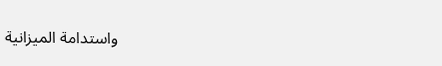واستدامة الميزانية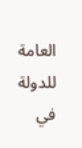العامة للدولة في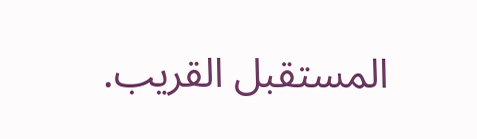المستقبل القريب.